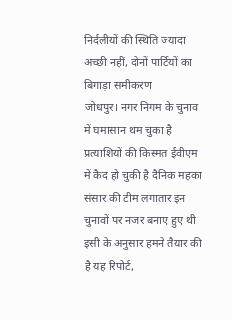निर्दलीयों की स्थिति ज्यादा अच्छी नहीं, दोनों पार्टियों का बिगाड़ा समीकरण
जोधपुर। नगर निगम के चुनाव में घमासान थम चुका है प्रत्याशियों की किस्मत ईवीएम में कैद हो चुकी है दैनिक महका संसार की टीम लगातार इन चुनावों पर नजर बनाए हुए थी इसी के अनुसार हमने तैयार की है यह रिपोर्ट,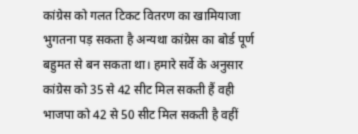कांग्रेस को गलत टिकट वितरण का खामियाजा भुगतना पड़ सकता है अन्यथा कांग्रेस का बोर्ड पूर्ण बहुमत से बन सकता था। हमारे सर्वे के अनुसार कांग्रेस को 35 से 42 सीट मिल सकती हैं वही भाजपा को 42 से 50 सीट मिल सकती है वहीं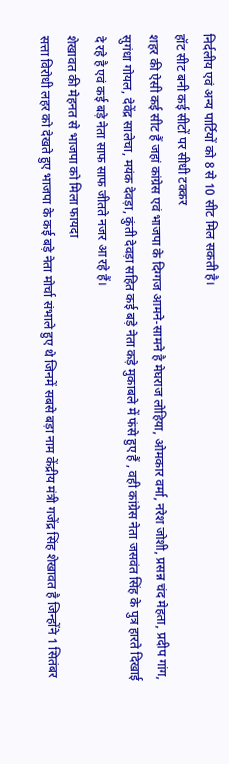निर्दलीय एवं अन्य पार्टियों को 8 से 10 सीट मिल सकती है।
हॉट सीट बनी कई सीटों पर सीधी टक्कर
शहर की ऐसी कई सीट हैं जहां कांग्रेस एवं भाजपा के दिग्गज आमने-सामने है मेघराज लोहिया, ओमकार वर्मा, नरेश जोशी, प्रसन्न चंद मेहता, प्रदीप गांग, सुगंधा गोयल, देवेंद्र सालेचा, मयंक देवड़ा, कुंती देवड़ा सहित कई बड़े नेता कड़े मुकाबले में फंसे हुए हैं , वही कांग्रेस नेता जसवंत सिंह के पुत्र हारते दिखाई दे रहे है एवं कई बड़े नेता साफ साफ जीतते नजर आ रहे हैं।
शेखावत की मेहनत से भाजपा को मिला फायदा
सत्ता विरोधी लहर को देखते हुए भाजपा के कई बड़े नेता मोर्चा संभाले हुए थे जिनमें सबसे बड़ा नाम केंद्रीय मंत्री गजेंद्र सिंह शेखावत है जिन्होंने 1 सितंबर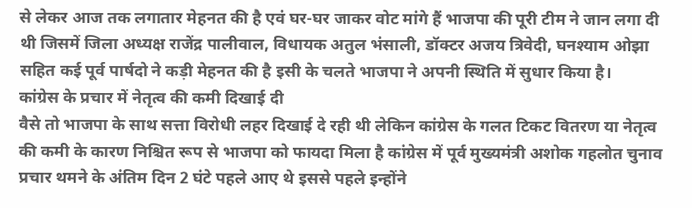से लेकर आज तक लगातार मेहनत की है एवं घर-घर जाकर वोट मांगे हैं भाजपा की पूरी टीम ने जान लगा दी थी जिसमें जिला अध्यक्ष राजेंद्र पालीवाल, विधायक अतुल भंसाली, डॉक्टर अजय त्रिवेदी, घनश्याम ओझा सहित कई पूर्व पार्षदो ने कड़ी मेहनत की है इसी के चलते भाजपा ने अपनी स्थिति में सुधार किया है।
कांग्रेस के प्रचार में नेतृत्व की कमी दिखाई दी
वैसे तो भाजपा के साथ सत्ता विरोधी लहर दिखाई दे रही थी लेकिन कांग्रेस के गलत टिकट वितरण या नेतृत्व की कमी के कारण निश्चित रूप से भाजपा को फायदा मिला है कांग्रेस में पूर्व मुख्यमंत्री अशोक गहलोत चुनाव प्रचार थमने के अंतिम दिन 2 घंटे पहले आए थे इससे पहले इन्होंने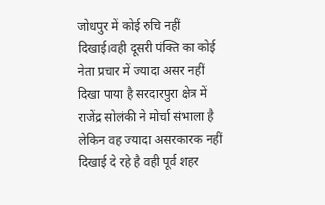जोधपुर में कोई रुचि नहीं दिखाई।वही दूसरी पंक्ति का कोई नेता प्रचार में ज्यादा असर नहीं दिखा पाया है सरदारपुरा क्षेत्र में राजेंद्र सोलंकी ने मोर्चा संभाला है लेकिन वह ज्यादा असरकारक नहीं दिखाई दे रहे है वही पूर्व शहर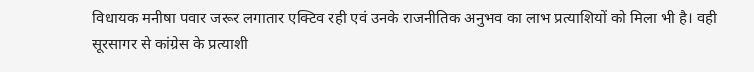विधायक मनीषा पवार जरूर लगातार एक्टिव रही एवं उनके राजनीतिक अनुभव का लाभ प्रत्याशियों को मिला भी है। वही सूरसागर से कांग्रेस के प्रत्याशी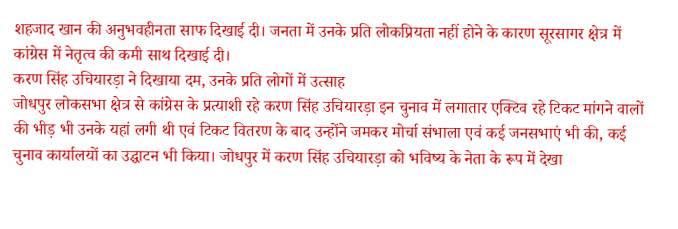शहजाद खान की अनुभवहीनता साफ दिखाई दी। जनता में उनके प्रति लोकप्रियता नहीं होने के कारण सूरसागर क्षेत्र में कांग्रेस में नेतृत्व की कमी साथ दिखाई दी।
करण सिंह उचियारड़ा ने दिखाया दम, उनके प्रति लोगों में उत्साह
जोधपुर लोकसभा क्षेत्र से कांग्रेस के प्रत्याशी रहे करण सिंह उचियारड़ा इन चुनाव में लगातार एक्टिव रहे टिकट मांगने वालों की भीड़ भी उनके यहां लगी थी एवं टिकट वितरण के बाद उन्होंने जमकर मोर्चा संभाला एवं कई जनसभाएं भी की, कई चुनाव कार्यालयों का उद्घाटन भी किया। जोधपुर में करण सिंह उचियारड़ा को भविष्य के नेता के रूप में देखा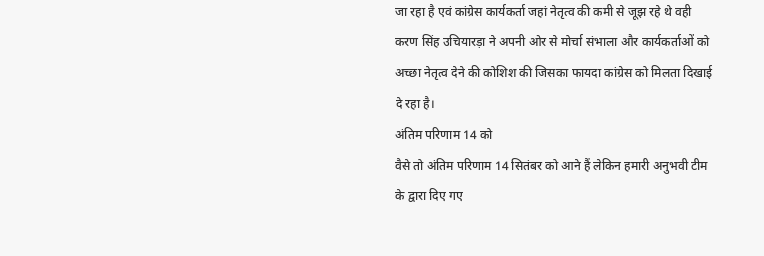जा रहा है एवं कांग्रेस कार्यकर्ता जहां नेतृत्व की कमी से जूझ रहे थे वही करण सिंह उचियारड़ा ने अपनी ओर से मोर्चा संभाला और कार्यकर्ताओं को अच्छा नेतृत्व देने की कोशिश की जिसका फायदा कांग्रेस को मिलता दिखाई दे रहा है।
अंतिम परिणाम 14 को
वैसे तो अंतिम परिणाम 14 सितंबर को आने हैं लेकिन हमारी अनुभवी टीम के द्वारा दिए गए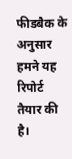फीडबैक के अनुसार हमने यह रिपोर्ट तैयार की है।